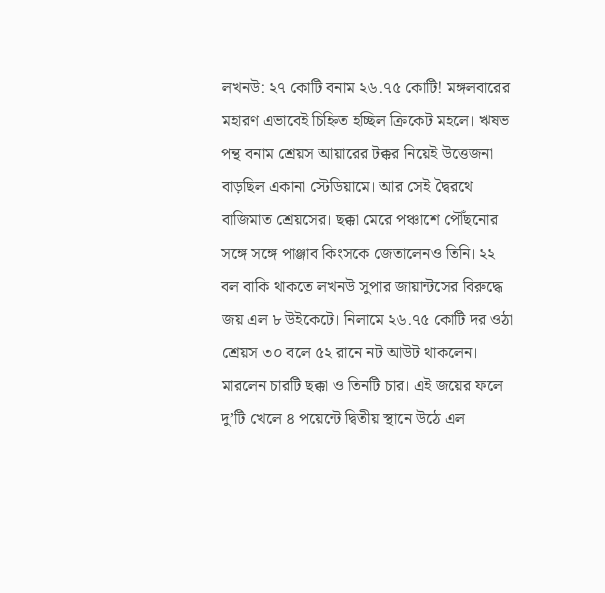লখনউ: ২৭ কোটি বনাম ২৬.৭৫ কোটি! মঙ্গলবারের মহারণ এভাবেই চিহ্নিত হচ্ছিল ক্রিকেট মহলে। ঋষভ পন্থ বনাম শ্রেয়স আয়ারের টক্কর নিয়েই উত্তেজনা বাড়ছিল একানা স্টেডিয়ামে। আর সেই দ্বৈরথে বাজিমাত শ্রেয়সের। ছক্কা মেরে পঞ্চাশে পৌঁছনোর সঙ্গে সঙ্গে পাঞ্জাব কিংসকে জেতালেনও তিনি। ২২ বল বাকি থাকতে লখনউ সুপার জায়ান্টসের বিরুদ্ধে জয় এল ৮ উইকেটে। নিলামে ২৬.৭৫ কোটি দর ওঠা শ্রেয়স ৩০ বলে ৫২ রানে নট আউট থাকলেন। মারলেন চারটি ছক্কা ও তিনটি চার। এই জয়ের ফলে দু’টি খেলে ৪ পয়েন্টে দ্বিতীয় স্থানে উঠে এল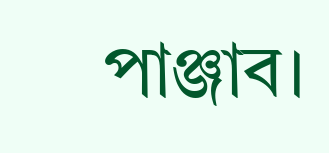পাঞ্জাব।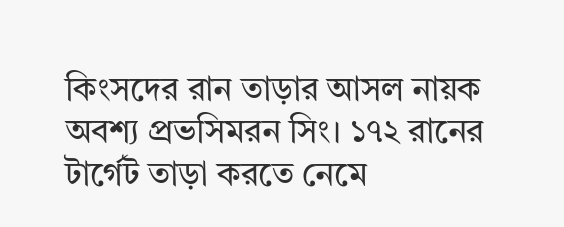কিংসদের রান তাড়ার আসল নায়ক অবশ্য প্রভসিমরন সিং। ১৭২ রানের টার্গেট তাড়া করতে নেমে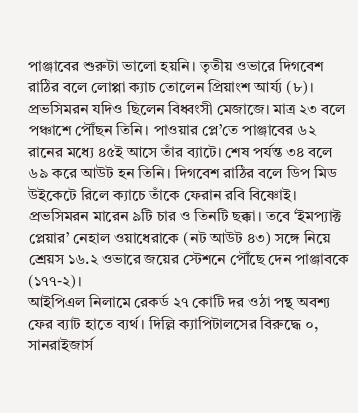পাঞ্জাবের শুরুটা ভালো হয়নি। তৃতীয় ওভারে দিগবেশ রাঠির বলে লোপ্পা ক্যাচ তোলেন প্রিয়াংশ আর্য্য (৮)। প্রভসিমরন যদিও ছিলেন বিধ্বংসী মেজাজে। মাত্র ২৩ বলে পঞ্চাশে পৌঁছন তিনি। পাওয়ার প্লে’তে পাঞ্জাবের ৬২ রানের মধ্যে ৪৫ই আসে তাঁর ব্যাটে। শেষ পর্যন্ত ৩৪ বলে ৬৯ করে আউট হন তিনি। দিগবেশ রাঠির বলে ডিপ মিড উইকেটে রিলে ক্যাচে তাঁকে ফেরান রবি বিষ্ণোই। প্রভসিমরন মারেন ৯টি চার ও তিনটি ছক্কা। তবে ‘ইমপ্যাক্ট প্লেয়ার’ নেহাল ওয়াধেরাকে (নট আউট ৪৩) সঙ্গে নিয়ে শ্রেয়স ১৬.২ ওভারে জয়ের স্টেশনে পৌঁছে দেন পাঞ্জাবকে (১৭৭-২)।
আইপিএল নিলামে রেকর্ড ২৭ কোটি দর ওঠা পন্থ অবশ্য ফের ব্যাট হাতে ব্যর্থ। দিল্লি ক্যাপিটালসের বিরুদ্ধে ০, সানরাইজার্স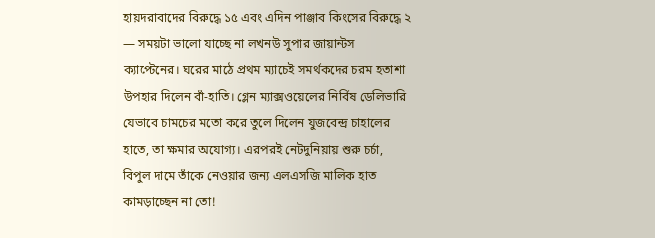হায়দরাবাদের বিরুদ্ধে ১৫ এবং এদিন পাঞ্জাব কিংসের বিরুদ্ধে ২ — সময়টা ভালো যাচ্ছে না লখনউ সুপার জায়ান্টস ক্যাপ্টেনের। ঘরের মাঠে প্রথম ম্যাচেই সমর্থকদের চরম হতাশা উপহার দিলেন বাঁ-হাতি। গ্লেন ম্যাক্সওয়েলের নির্বিষ ডেলিভারি যেভাবে চামচের মতো করে তুলে দিলেন যুজবেন্দ্র চাহালের হাতে, তা ক্ষমার অযোগ্য। এরপরই নেটদুনিয়ায় শুরু চর্চা, বিপুল দামে তাঁকে নেওয়ার জন্য এলএসজি মালিক হাত কামড়াচ্ছেন না তো!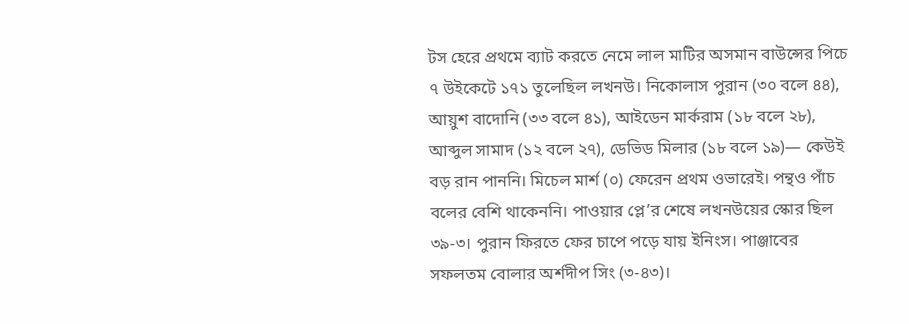টস হেরে প্রথমে ব্যাট করতে নেমে লাল মাটির অসমান বাউন্সের পিচে ৭ উইকেটে ১৭১ তুলেছিল লখনউ। নিকোলাস পুরান (৩০ বলে ৪৪), আয়ুশ বাদোনি (৩৩ বলে ৪১), আইডেন মার্করাম (১৮ বলে ২৮), আব্দুল সামাদ (১২ বলে ২৭), ডেভিড মিলার (১৮ বলে ১৯)— কেউই বড় রান পাননি। মিচেল মার্শ (০) ফেরেন প্রথম ওভারেই। পন্থও পাঁচ বলের বেশি থাকেননি। পাওয়ার প্লে’র শেষে লখনউয়ের স্কোর ছিল ৩৯-৩। পুরান ফিরতে ফের চাপে পড়ে যায় ইনিংস। পাঞ্জাবের সফলতম বোলার অর্শদীপ সিং (৩-৪৩)।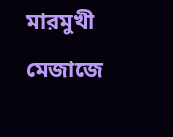মারমুখী মেজাজে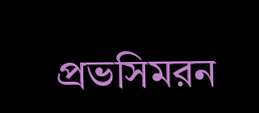প্রভসিমরন